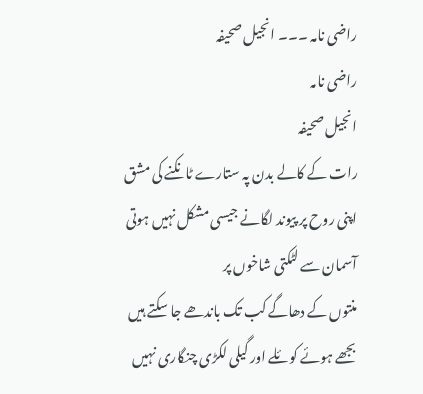راضی نامہ ۔۔۔ انجیل صحیفہ
راضی نامہ
انجیل صحیفہ
رات کے کالے بدن پہ ستارے ٹانکنے کی مشق
اپنی روح پر پیوند لگانے جیسی مشکل نہیں ہوتی
آسمان سے لٹکتی شاخوں پر
منتوں کے دھاگے کب تک باندھے جا سکتے ہیں
بجھے ہوئے کوئلے اور گیلی لکڑی چنگاری نہیں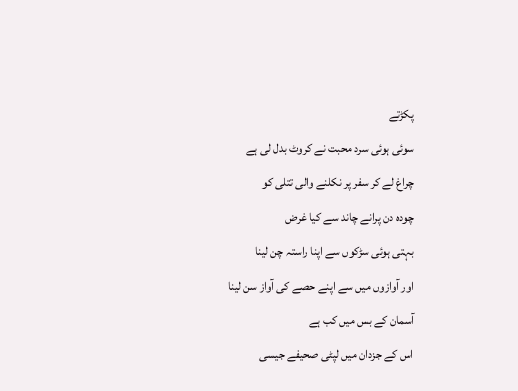پکڑتے
سوئی ہوئی سرد محبت نے کروٹ بدل لی ہے
چراغ لے کر سفر پر نکلنے والی تتلی کو
چودہ دن پرانے چاند سے کیا غرض
بہتی ہوئی سڑکوں سے اپنا راستہ چن لینا
اور آوازوں میں سے اپنے حصے کی آواز سن لینا
آسمان کے بس میں کب ہے
اس کے جزدان میں لپٹی صحیفے جیسی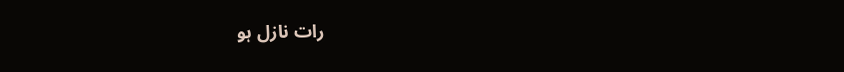رات نازل ہو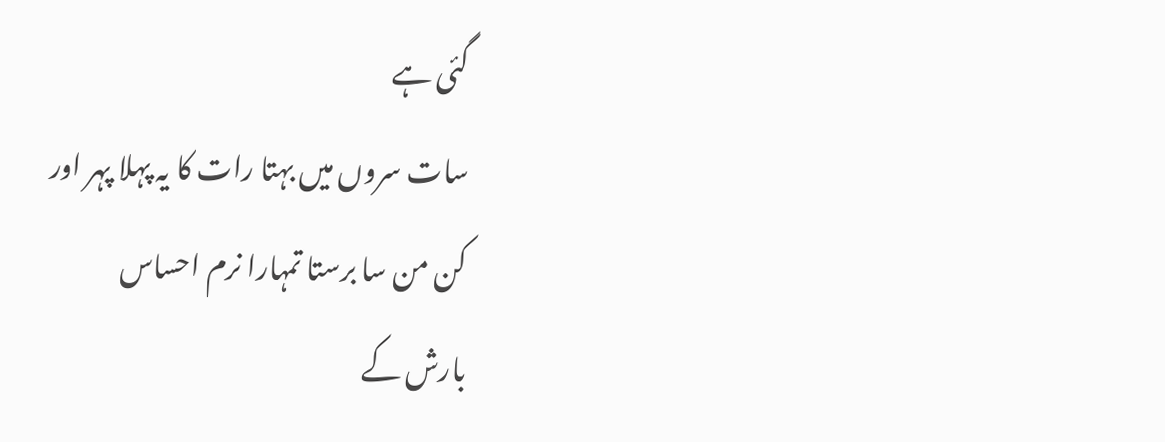گئی ہے
سات سروں میں بہتا رات کا یہ پہلا پہر اور
کن من سا برستا تمہارا نرم احساس
بارش کے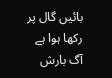بائیں گال پر رکھا ہوا ہے
آگ بارش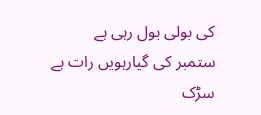کی بولی بول رہی ہے
ستمبر کی گیارہویں رات ہے
سڑک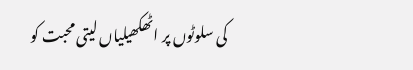کی سلوٹوں پر اٹھکھیلیاں لیتی محبت کو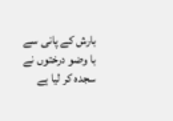بارش کے پانی سے با وضو درختوں نے سجدہ کر لیا ہے